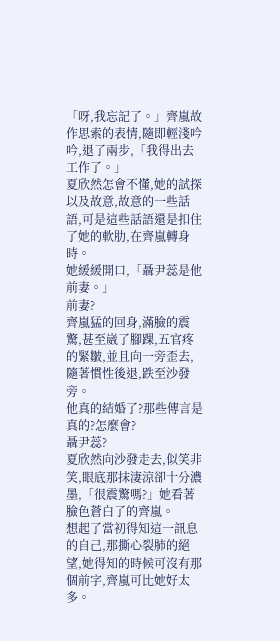「呀,我忘記了。」齊嵐故作思索的表情,隨即輕淺吟吟,退了兩步,「我得出去工作了。」
夏欣然怎會不懂,她的試探以及故意,故意的一些話語,可是這些話語還是扣住了她的軟肋,在齊嵐轉身時。
她緩緩開口,「聶尹蕊是他前妻。」
前妻?
齊嵐猛的回身,滿臉的震驚,甚至崴了腳踝,五官疼的緊皺,並且向一旁歪去,隨著慣性後退,跌至沙發旁。
他真的結婚了?那些傳言是真的?怎麼會?
聶尹蕊?
夏欣然向沙發走去,似笑非笑,眼底那抹淒涼卻十分濃墨,「很震驚嗎?」她看著臉色蒼白了的齊嵐。
想起了當初得知這一訊息的自己,那撕心裂肺的絕望,她得知的時候可沒有那個前字,齊嵐可比她好太多。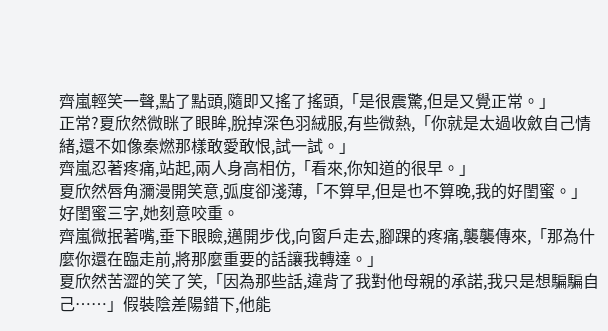齊嵐輕笑一聲,點了點頭,隨即又搖了搖頭,「是很震驚,但是又覺正常。」
正常?夏欣然微眯了眼眸,脫掉深色羽絨服,有些微熱,「你就是太過收斂自己情緒,還不如像秦燃那樣敢愛敢恨,試一試。」
齊嵐忍著疼痛,站起,兩人身高相仿,「看來,你知道的很早。」
夏欣然唇角瀰漫開笑意,弧度卻淺薄,「不算早,但是也不算晚,我的好閨蜜。」
好閨蜜三字,她刻意咬重。
齊嵐微抿著嘴,垂下眼瞼,邁開步伐,向窗戶走去,腳踝的疼痛,襲襲傳來,「那為什麼你還在臨走前,將那麼重要的話讓我轉達。」
夏欣然苦澀的笑了笑,「因為那些話,違背了我對他母親的承諾,我只是想騙騙自己……」假裝陰差陽錯下,他能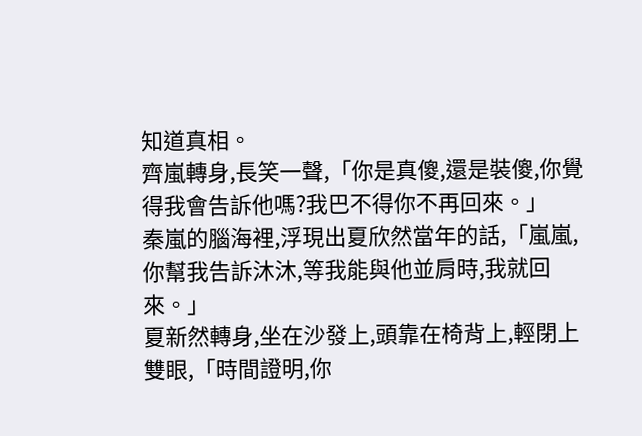知道真相。
齊嵐轉身,長笑一聲,「你是真傻,還是裝傻,你覺得我會告訴他嗎?我巴不得你不再回來。」
秦嵐的腦海裡,浮現出夏欣然當年的話,「嵐嵐,你幫我告訴沐沐,等我能與他並肩時,我就回來。」
夏新然轉身,坐在沙發上,頭靠在椅背上,輕閉上雙眼,「時間證明,你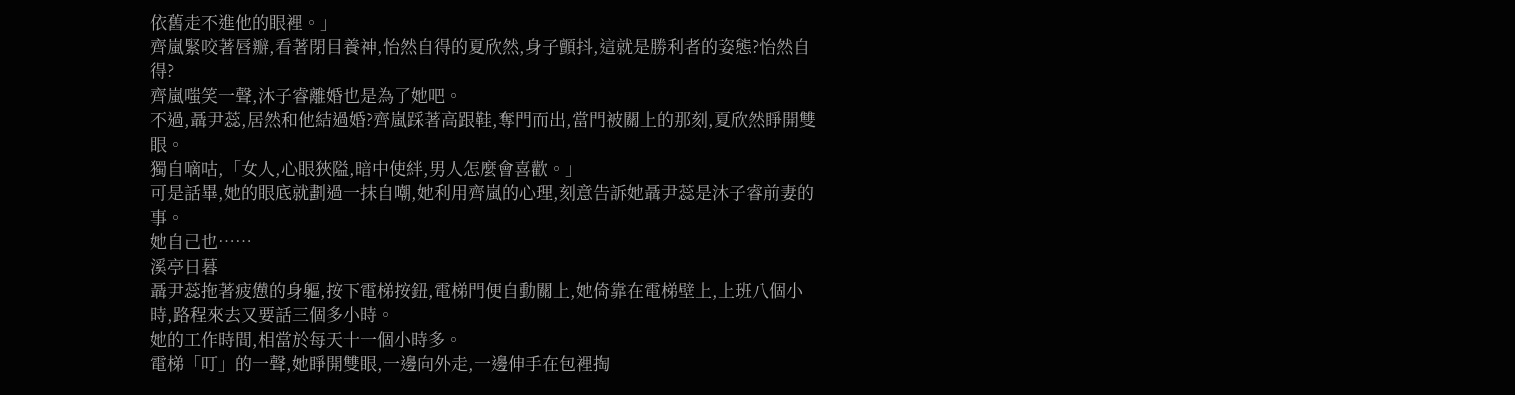依舊走不進他的眼裡。」
齊嵐緊咬著唇瓣,看著閉目養神,怡然自得的夏欣然,身子顫抖,這就是勝利者的姿態?怡然自得?
齊嵐嗤笑一聲,沐子睿離婚也是為了她吧。
不過,聶尹蕊,居然和他結過婚?齊嵐踩著高跟鞋,奪門而出,當門被關上的那刻,夏欣然睜開雙眼。
獨自嘀咕,「女人,心眼狹隘,暗中使絆,男人怎麼會喜歡。」
可是話畢,她的眼底就劃過一抹自嘲,她利用齊嵐的心理,刻意告訴她聶尹蕊是沐子睿前妻的事。
她自己也……
溪亭日暮
聶尹蕊拖著疲憊的身軀,按下電梯按鈕,電梯門便自動關上,她倚靠在電梯壁上,上班八個小時,路程來去又要話三個多小時。
她的工作時間,相當於每天十一個小時多。
電梯「叮」的一聲,她睜開雙眼,一邊向外走,一邊伸手在包裡掏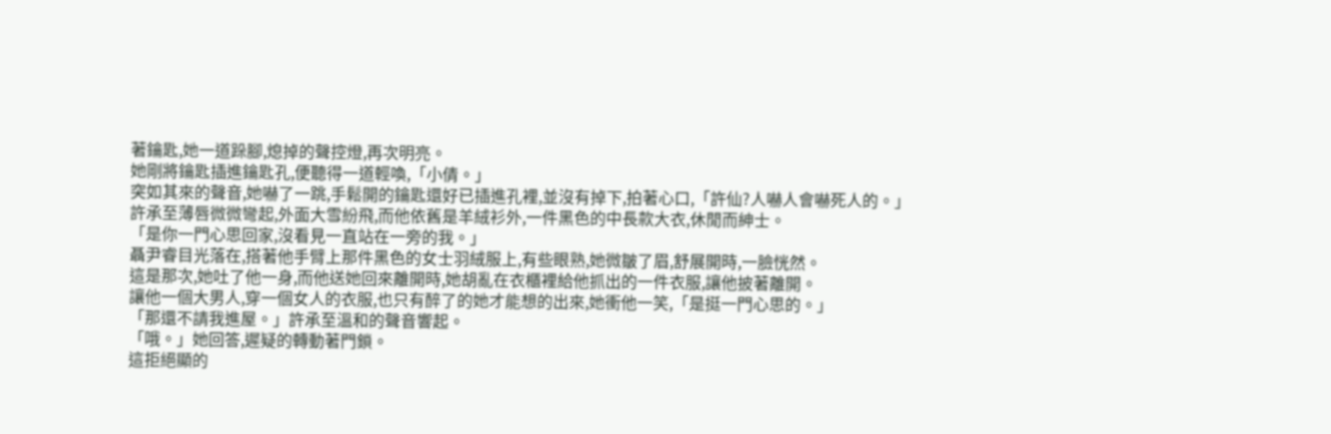著鑰匙,她一道跺腳,熄掉的聲控燈,再次明亮。
她剛將鑰匙插進鑰匙孔,便聽得一道輕喚,「小倩。」
突如其來的聲音,她嚇了一跳,手鬆開的鑰匙還好已插進孔裡,並沒有掉下,拍著心口,「許仙?人嚇人會嚇死人的。」
許承至薄唇微微彎起,外面大雪紛飛,而他依舊是羊絨衫外,一件黑色的中長款大衣,休閒而紳士。
「是你一門心思回家,沒看見一直站在一旁的我。」
聶尹睿目光落在,搭著他手臂上那件黑色的女士羽絨服上,有些眼熟,她微皺了眉,舒展開時,一臉恍然。
這是那次,她吐了他一身,而他送她回來離開時,她胡亂在衣櫃裡給他抓出的一件衣服,讓他披著離開。
讓他一個大男人,穿一個女人的衣服,也只有醉了的她才能想的出來,她衝他一笑,「是挺一門心思的。」
「那還不請我進屋。」許承至溫和的聲音響起。
「哦。」她回答,遲疑的轉動著門鎖。
這拒絕顯的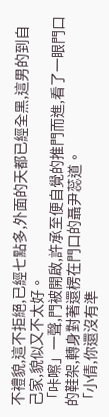不禮貌,這不拒絕,已經七點多,外面的天都已經全黑,這男的到自己家,貌似又不太好。
「咔嚓」一聲,門被開啟,許承至便自覺的推門而進,看了一眼門口的鞋架,轉身對著還楞在門口的聶尹蕊道。
「小倩,你還沒有準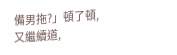備男拖?」頓了頓,又繼續道,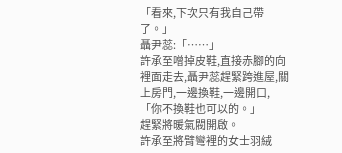「看來,下次只有我自己帶了。」
聶尹蕊:「……」
許承至噌掉皮鞋,直接赤腳的向裡面走去,聶尹蕊趕緊跨進屋,關上房門,一邊換鞋,一邊開口,「你不換鞋也可以的。」
趕緊將暖氣閥開啟。
許承至將臂彎裡的女士羽絨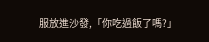服放進沙發,「你吃過飯了嗎?」